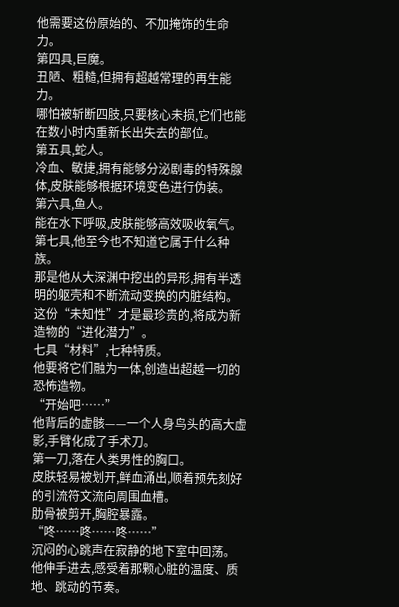他需要这份原始的、不加掩饰的生命力。
第四具,巨魔。
丑陋、粗糙,但拥有超越常理的再生能力。
哪怕被斩断四肢,只要核心未损,它们也能在数小时内重新长出失去的部位。
第五具,蛇人。
冷血、敏捷,拥有能够分泌剧毒的特殊腺体,皮肤能够根据环境变色进行伪装。
第六具,鱼人。
能在水下呼吸,皮肤能够高效吸收氧气。
第七具,他至今也不知道它属于什么种族。
那是他从大深渊中挖出的异形,拥有半透明的躯壳和不断流动变换的内脏结构。
这份“未知性”才是最珍贵的,将成为新造物的“进化潜力”。
七具“材料”,七种特质。
他要将它们融为一体,创造出超越一切的恐怖造物。
“开始吧……”
他背后的虚骸——一个人身鸟头的高大虚影,手臂化成了手术刀。
第一刀,落在人类男性的胸口。
皮肤轻易被划开,鲜血涌出,顺着预先刻好的引流符文流向周围血槽。
肋骨被剪开,胸腔暴露。
“咚……咚……咚……”
沉闷的心跳声在寂静的地下室中回荡。
他伸手进去,感受着那颗心脏的温度、质地、跳动的节奏。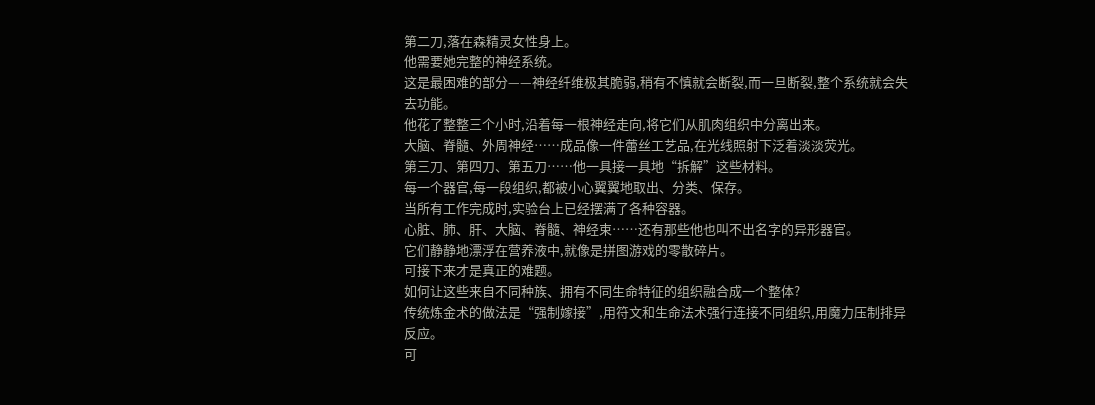第二刀,落在森精灵女性身上。
他需要她完整的神经系统。
这是最困难的部分——神经纤维极其脆弱,稍有不慎就会断裂,而一旦断裂,整个系统就会失去功能。
他花了整整三个小时,沿着每一根神经走向,将它们从肌肉组织中分离出来。
大脑、脊髓、外周神经……成品像一件蕾丝工艺品,在光线照射下泛着淡淡荧光。
第三刀、第四刀、第五刀……他一具接一具地“拆解”这些材料。
每一个器官,每一段组织,都被小心翼翼地取出、分类、保存。
当所有工作完成时,实验台上已经摆满了各种容器。
心脏、肺、肝、大脑、脊髓、神经束……还有那些他也叫不出名字的异形器官。
它们静静地漂浮在营养液中,就像是拼图游戏的零散碎片。
可接下来才是真正的难题。
如何让这些来自不同种族、拥有不同生命特征的组织融合成一个整体?
传统炼金术的做法是“强制嫁接”,用符文和生命法术强行连接不同组织,用魔力压制排异反应。
可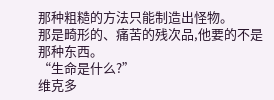那种粗糙的方法只能制造出怪物。
那是畸形的、痛苦的残次品,他要的不是那种东西。
“生命是什么?”
维克多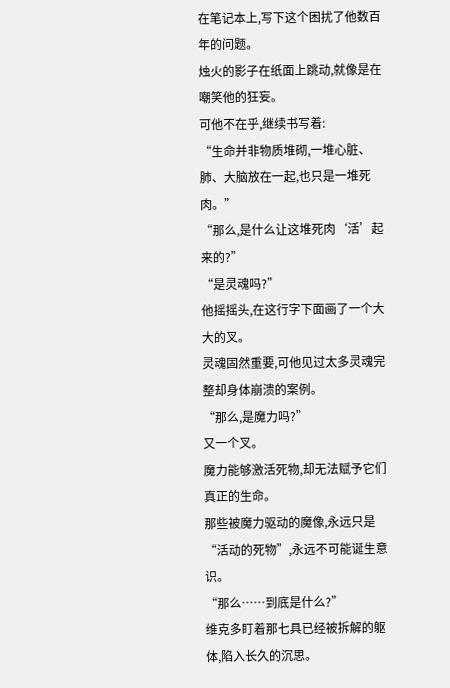在笔记本上,写下这个困扰了他数百年的问题。
烛火的影子在纸面上跳动,就像是在嘲笑他的狂妄。
可他不在乎,继续书写着:
“生命并非物质堆砌,一堆心脏、肺、大脑放在一起,也只是一堆死肉。”
“那么,是什么让这堆死肉‘活’起来的?”
“是灵魂吗?”
他摇摇头,在这行字下面画了一个大大的叉。
灵魂固然重要,可他见过太多灵魂完整却身体崩溃的案例。
“那么,是魔力吗?”
又一个叉。
魔力能够激活死物,却无法赋予它们真正的生命。
那些被魔力驱动的魔像,永远只是“活动的死物”,永远不可能诞生意识。
“那么……到底是什么?”
维克多盯着那七具已经被拆解的躯体,陷入长久的沉思。